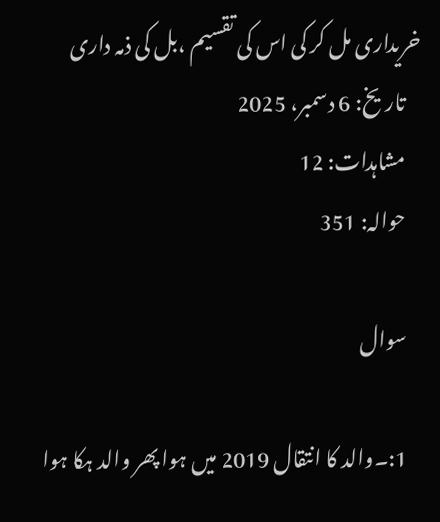خریداری مل کر کی اس کی تقسیم ،بل کی ذمہ داری
    تاریخ: 6 دسمبر، 2025
    مشاہدات: 12
    حوالہ: 351

    سوال

    1:۔والد کا انتقال 2019 میں ہوا پھر والد ہکا ہوا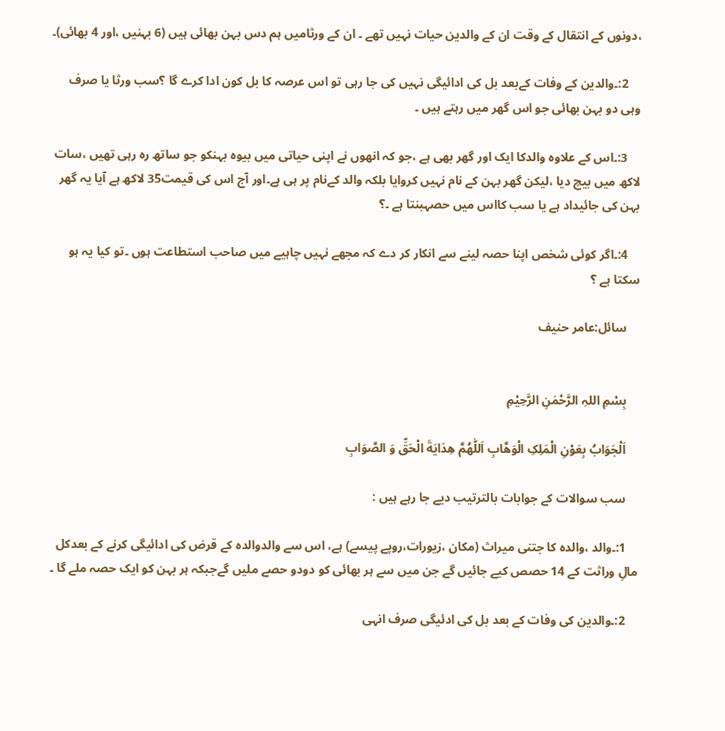،دونوں کے انتقال کے وقت ان کے والدین حیات نہیں تھے ۔ ان کے ورثامیں ہم دس بہن بھائی ہیں (6 بہنیں ،اور 4 بھائی)۔

    2:۔والدین کے وفات کےبعد بل کی ادائیگی نہیں کی جا رہی تو اس عرصہ کا بل کون ادا کرے گا ؟سب ورثا یا صرف وہی دو بہن بھائی جو اس گھر میں رہتے ہیں ۔

    3:۔اس کے علاوہ والدکا ایک اور گھر بھی ہے ،جو کہ انھوں نے اپنی حیاتی میں بیوہ بہنکو جو ساتھ رہ رہی تھیں ،سات لاکھ میں بیچ دیا ،لیکن گھر بہن کے نام نہیں کروایا بلکہ والد کےنام پر ہی ہے۔اور آج اس کی قیمت35 لاکھ ہے آیا یہ گھر بہن کی جائیداد ہے یا سب کااس میں حصہبنتا ہے ۔؟

    4:۔اگر کوئی شخص اپنا حصہ لینے سے انکار کر دے کہ مجھے نہیں چاہیے میں صاحب استطاعت ہوں ۔تو کیا یہ ہو سکتا ہے ؟

    سائل:عامر حنیف


    بِسْمِ اللہِ الرَّحْمٰنِ الرَّحِيْمِ

    اَلْجَوَابُ بِعَوْنِ الْمَلِکِ الْوَھَّابِ اَللّٰھُمَّ ھِدَايَةَ الْحَقِّ وَ الصَّوَابِ

    سب سوالات کے جوابات بالترتیب دیے جا رہے ہیں :

    1:۔والد ،والدہ کا جتنی میراث (مکان ،زیورات،روپے پیسے) ہے، اس سے والدوالدہ کے قرض کی ادائیگی کرنے کے بعدکل مالِ وراثت کے 14 حصص کیے جائیں گے جن میں سے ہر بھائی کو دودو حصے ملیں گےجبکہ ہر بہن کو ایک حصہ ملے گا ۔

    2:۔والدین کی وفات کے بعد بل کی ادئیگی صرف انہی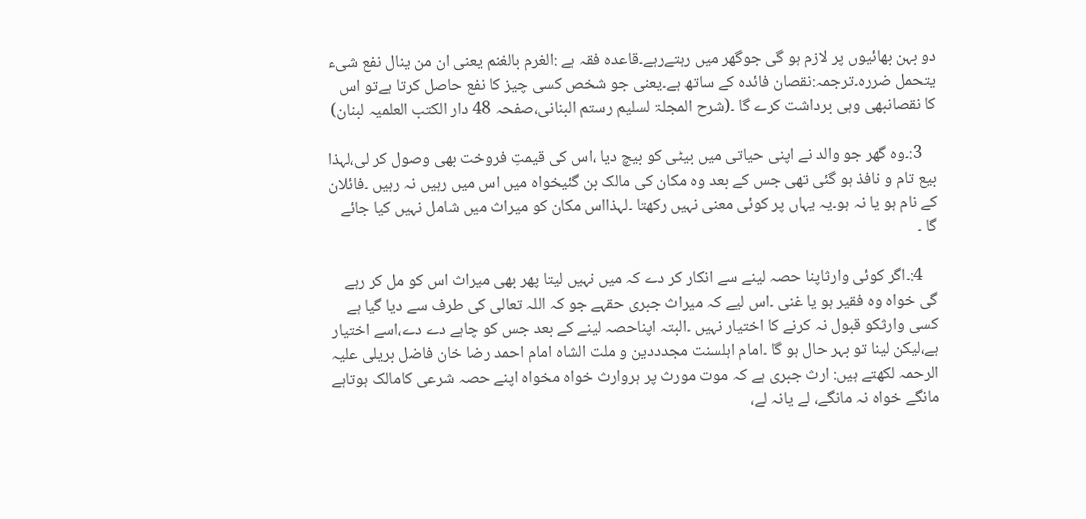دو بہن بھائیوں پر لازم ہو گی جوگھر میں رہتےرہے۔قاعدہ فقہ ہے :الغرم بالغنم یعنی ان من ینال نفع شیء یتحمل ضررہ۔ترجمہ:نقصان فائدہ کے ساتھ ہے۔یعنی جو شخص کسی چیز کا نفع حاصل کرتا ہےتو اس کا نقصانبھی وہی برداشت کرے گا ۔(شرح المجلۃ لسلیم رستم البنانی،صفحہ 48 دار الکتب العلمیہ لبنان)

    3:۔وہ گھر جو والد نے اپنی حیاتی میں بیٹی کو بیچ دیا ،اس کی قیمتِ فروخت بھی وصول کر لی،لہذا بیع تام و نافذ ہو گئی تھی جس کے بعد وہ مکان کی مالک بن گئیخواہ میں اس میں رہیں نہ رہیں ۔فائلان کے نام ہو یا نہ ہو۔یہ یہاں پر کوئی معنی نہیں رکھتا ۔لہذااس مکان کو میراث میں شامل نہیں کیا جائے گا ۔

    4:۔اگر کوئی وارثاپنا حصہ لینے سے انکار کر دے کہ میں نہیں لیتا پھر بھی میراث اس کو مل کر رہے گی خواہ وہ فقیر ہو یا غنی ۔اس لیے کہ میراث جبری حقہے جو کہ اللہ تعالی کی طرف سے دیا گیا ہے کسی وارثکو قبول نہ کرنے کا اختیار نہیں ۔البتہ اپناحصہ لینے کے بعد جس کو چاہے دے دے،اسے اختیار ہے،لیکن لینا تو بہر حال ہو گا ۔امام اہلسنت مجدددین و ملت الشاہ امام احمد رضا خان فاضل بریلی علیہ الرحمہ لکھتے ہیں: ارث جبری ہے کہ موت مورث پر ہروارث خواہ مخواہ اپنے حصہ شرعی کامالک ہوتاہے مانگے خواہ نہ مانگے، لے یانہ لے،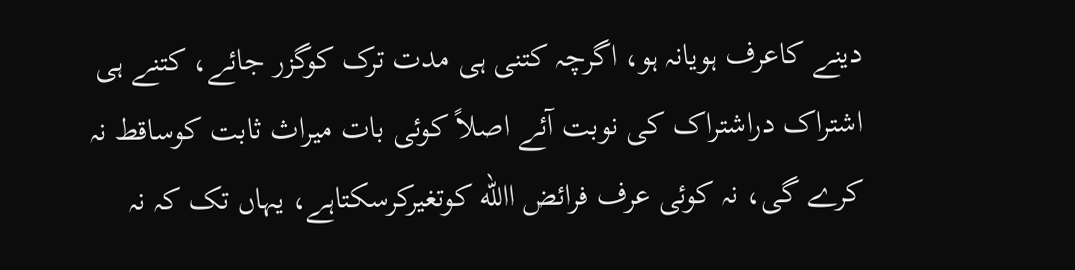دینے کاعرف ہویانہ ہو، اگرچہ کتنی ہی مدت ترک کوگزر جائے، کتنے ہی اشتراک دراشتراک کی نوبت آئے اصلاً کوئی بات میراث ثابت کوساقط نہ کرے گی، نہ کوئی عرف فرائض االله کوتغیرکرسکتاہے، یہاں تک کہ نہ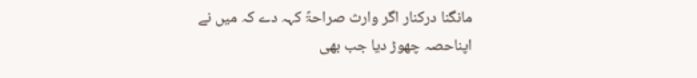مانگنا درکنار اگر وارث صراحۃً کہہ دے کہ میں نے اپناحصہ چھوڑ دیا جب بھی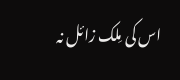اس کی مِلک زائل نہ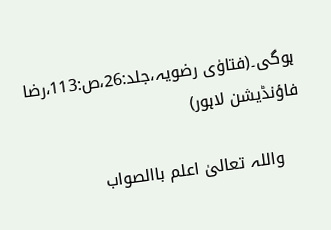ہوگی۔(فتاوٰی رضویہ،جلد:26،ص:113،رضا فاؤنڈیشن لاہور)

    واللہ تعالیٰ اعلم باالصواب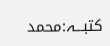کتبـــہ:محمد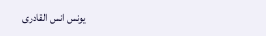یونس انس القادری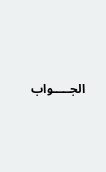الجـــــواب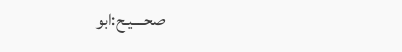صحــــیـح:ابو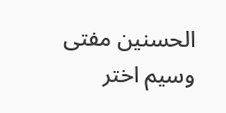الحسنین مفتی وسیم اختر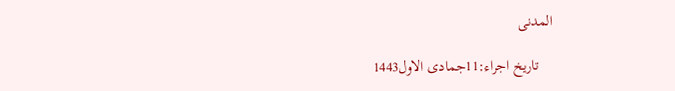المدنی

    تاریخ اجراء:11جمادی الاول1443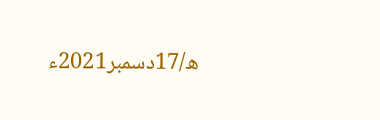ھ/17دسمبر2021ء